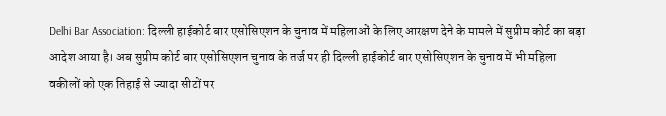Delhi Bar Association: दिल्ली हाईकोर्ट बार एसोसिएशन के चुनाव में महिलाओं के लिए आरक्षण देने के मामले में सुप्रीम कोर्ट का बड़ा आदेश आया है। अब सुप्रीम कोर्ट बार एसोसिएशन चुनाव के तर्ज पर ही दिल्ली हाईकोर्ट बार एसोसिएशन के चुनाव में भी महिला वकीलों को एक तिहाई से ज्यादा सीटों पर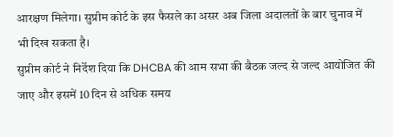आरक्षण मिलेगा। सुप्रीम कोर्ट के इस फैसले का असर अब जिला अदालतों के बार चुनाव में भी दिख सकता है।
सुप्रीम कोर्ट ने निर्देश दिया कि DHCBA की आम सभा की बैठक जल्द से जल्द आयोजित की जाए और इसमें 10 दिन से अधिक समय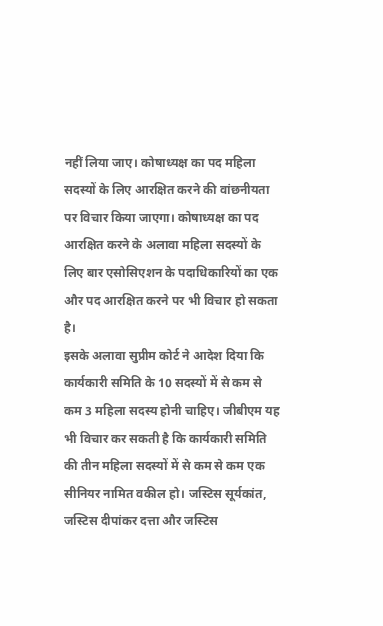नहीं लिया जाए। कोषाध्यक्ष का पद महिला सदस्यों के लिए आरक्षित करने की वांछनीयता पर विचार किया जाएगा। कोषाध्यक्ष का पद आरक्षित करने के अलावा महिला सदस्यों के लिए बार एसोसिएशन के पदाधिकारियों का एक और पद आरक्षित करने पर भी विचार हो सकता है।
इसके अलावा सुप्रीम कोर्ट ने आदेश दिया कि कार्यकारी समिति के 10 सदस्यों में से कम से कम 3 महिला सदस्य होनी चाहिए। जीबीएम यह भी विचार कर सकती है कि कार्यकारी समिति की तीन महिला सदस्यों में से कम से कम एक सीनियर नामित वकील हो। जस्टिस सूर्यकांत, जस्टिस दीपांकर दत्ता और जस्टिस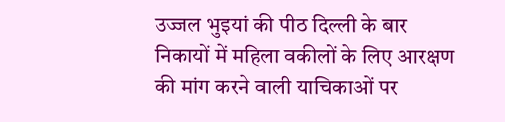उज्जल भुइयां की पीठ दिल्ली के बार निकायों में महिला वकीलों के लिए आरक्षण की मांग करने वाली याचिकाओं पर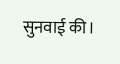सुनवाई की।